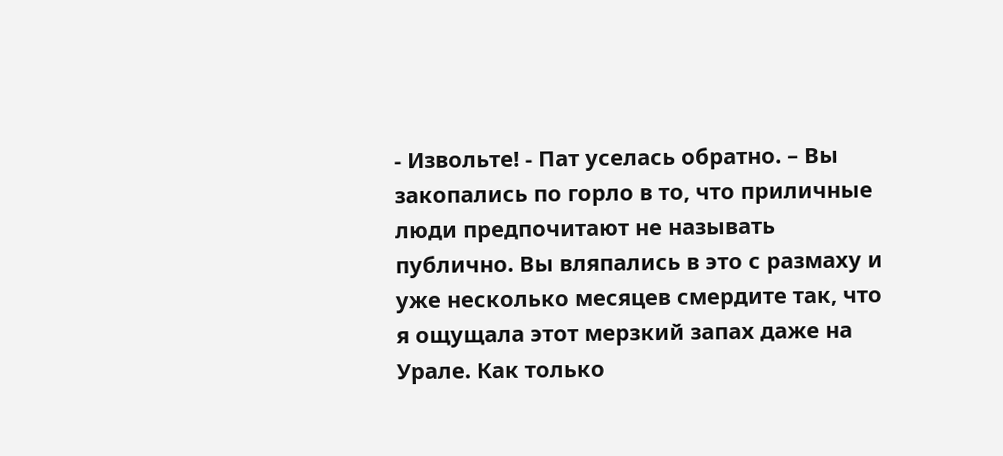- Извольте! - Пат уселась обратно. – Вы закопались по горло в то, что приличные люди предпочитают не называть публично. Вы вляпались в это с размаху и уже несколько месяцев смердите так, что я ощущала этот мерзкий запах даже на Урале. Как только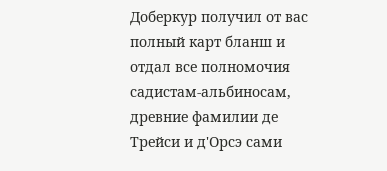Доберкур получил от вас полный карт бланш и отдал все полномочия садистам-альбиносам, древние фамилии де Трейси и д'Орсэ сами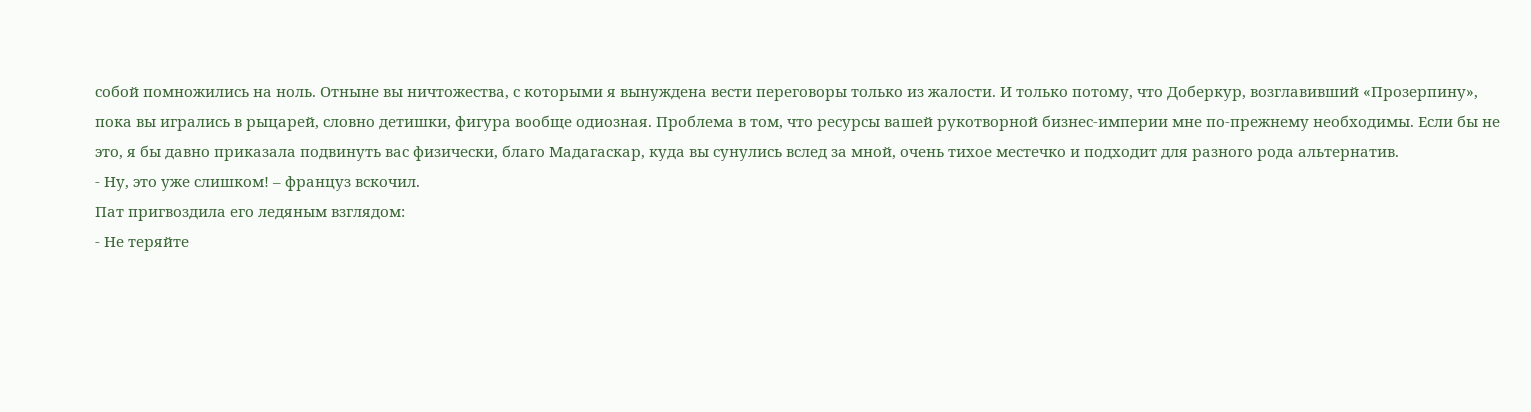собой помножились на ноль. Отныне вы ничтожества, с которыми я вынуждена вести переговоры только из жалости. И только потому, что Доберкур, возглавивший «Прозерпину», пока вы игрались в рыцарей, словно детишки, фигура вообще одиозная. Проблема в том, что ресурсы вашей рукотворной бизнес-империи мне по-прежнему необходимы. Если бы не это, я бы давно приказала подвинуть вас физически, благо Мадагаскар, куда вы сунулись вслед за мной, очень тихое местечко и подходит для разного рода альтернатив.
- Ну, это уже слишком! – француз вскочил.
Пат пригвоздила его ледяным взглядом:
- Не теряйте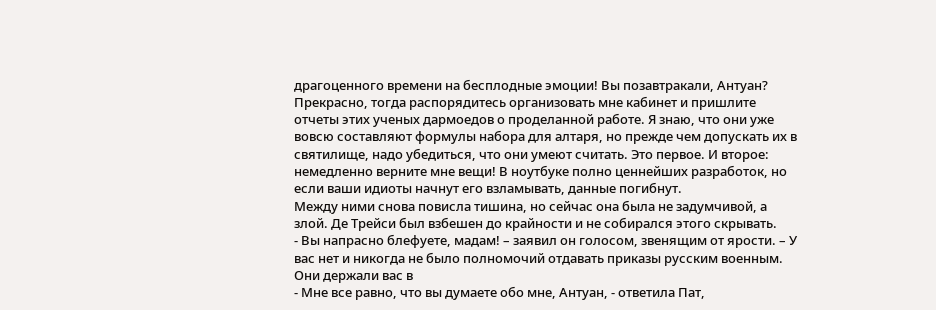драгоценного времени на бесплодные эмоции! Вы позавтракали, Антуан? Прекрасно, тогда распорядитесь организовать мне кабинет и пришлите отчеты этих ученых дармоедов о проделанной работе. Я знаю, что они уже вовсю составляют формулы набора для алтаря, но прежде чем допускать их в святилище, надо убедиться, что они умеют считать. Это первое. И второе: немедленно верните мне вещи! В ноутбуке полно ценнейших разработок, но если ваши идиоты начнут его взламывать, данные погибнут.
Между ними снова повисла тишина, но сейчас она была не задумчивой, а злой. Де Трейси был взбешен до крайности и не собирался этого скрывать.
- Вы напрасно блефуете, мадам! – заявил он голосом, звенящим от ярости. – У вас нет и никогда не было полномочий отдавать приказы русским военным. Они держали вас в
- Мне все равно, что вы думаете обо мне, Антуан, - ответила Пат,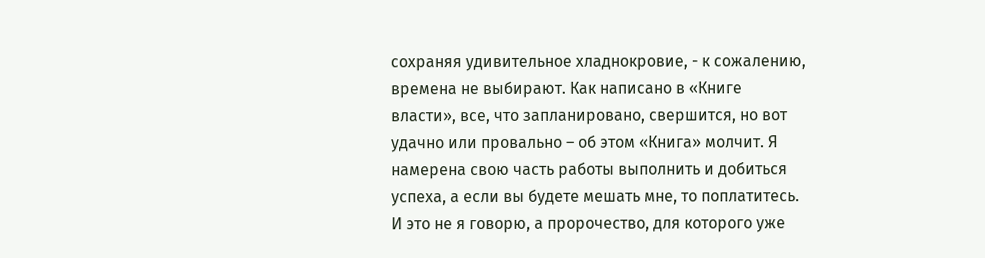сохраняя удивительное хладнокровие, - к сожалению, времена не выбирают. Как написано в «Книге власти», все, что запланировано, свершится, но вот удачно или провально – об этом «Книга» молчит. Я намерена свою часть работы выполнить и добиться успеха, а если вы будете мешать мне, то поплатитесь. И это не я говорю, а пророчество, для которого уже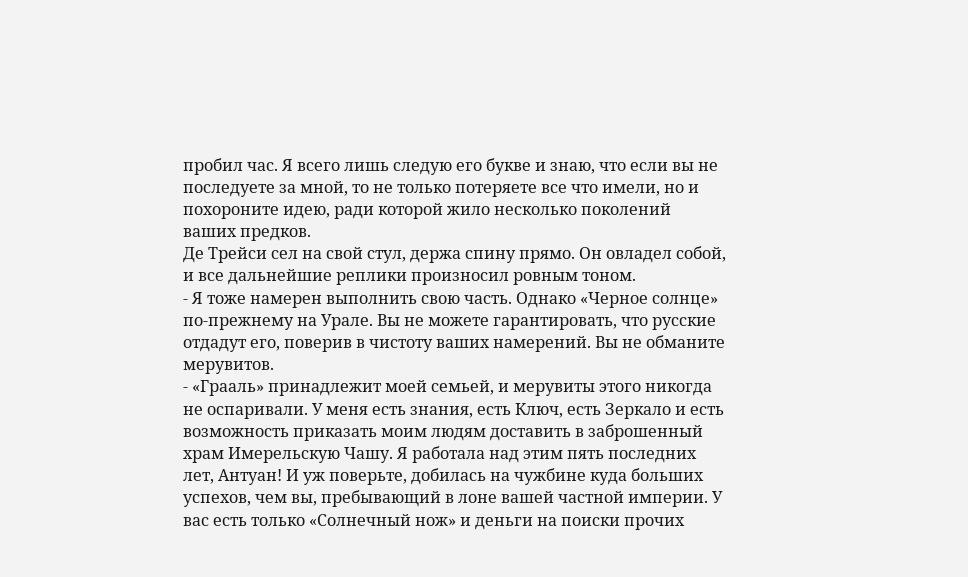пробил час. Я всего лишь следую его букве и знаю, что если вы не последуете за мной, то не только потеряете все что имели, но и похороните идею, ради которой жило несколько поколений ваших предков.
Де Трейси сел на свой стул, держа спину прямо. Он овладел собой, и все дальнейшие реплики произносил ровным тоном.
- Я тоже намерен выполнить свою часть. Однако «Черное солнце» по-прежнему на Урале. Вы не можете гарантировать, что русские отдадут его, поверив в чистоту ваших намерений. Вы не обманите мерувитов.
- «Грааль» принадлежит моей семьей, и мерувиты этого никогда не оспаривали. У меня есть знания, есть Ключ, есть Зеркало и есть возможность приказать моим людям доставить в заброшенный храм Имерельскую Чашу. Я работала над этим пять последних лет, Антуан! И уж поверьте, добилась на чужбине куда больших успехов, чем вы, пребывающий в лоне вашей частной империи. У вас есть только «Солнечный нож» и деньги на поиски прочих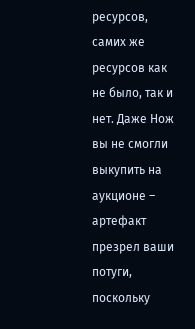ресурсов, самих же ресурсов как не было, так и нет. Даже Нож вы не смогли выкупить на аукционе – артефакт презрел ваши потуги, поскольку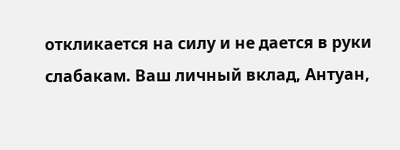откликается на силу и не дается в руки слабакам. Ваш личный вклад, Антуан,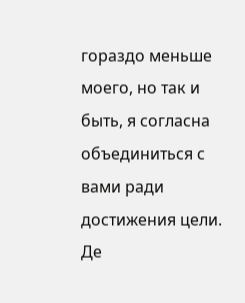гораздо меньше моего, но так и быть, я согласна объединиться с вами ради достижения цели.
Де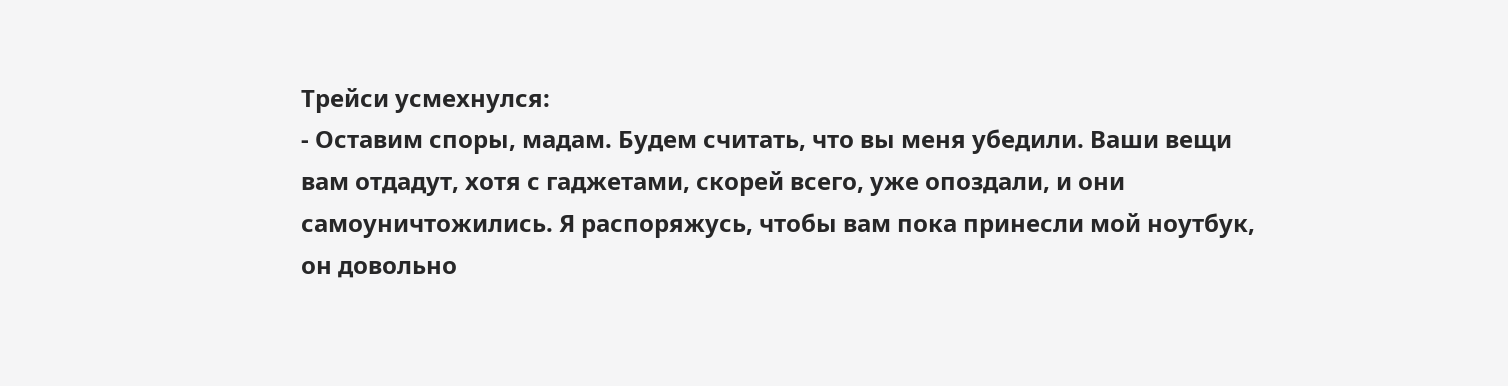Трейси усмехнулся:
- Оставим споры, мадам. Будем считать, что вы меня убедили. Ваши вещи вам отдадут, хотя с гаджетами, скорей всего, уже опоздали, и они самоуничтожились. Я распоряжусь, чтобы вам пока принесли мой ноутбук, он довольно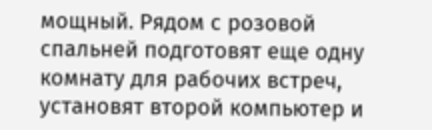мощный. Рядом с розовой спальней подготовят еще одну комнату для рабочих встреч, установят второй компьютер и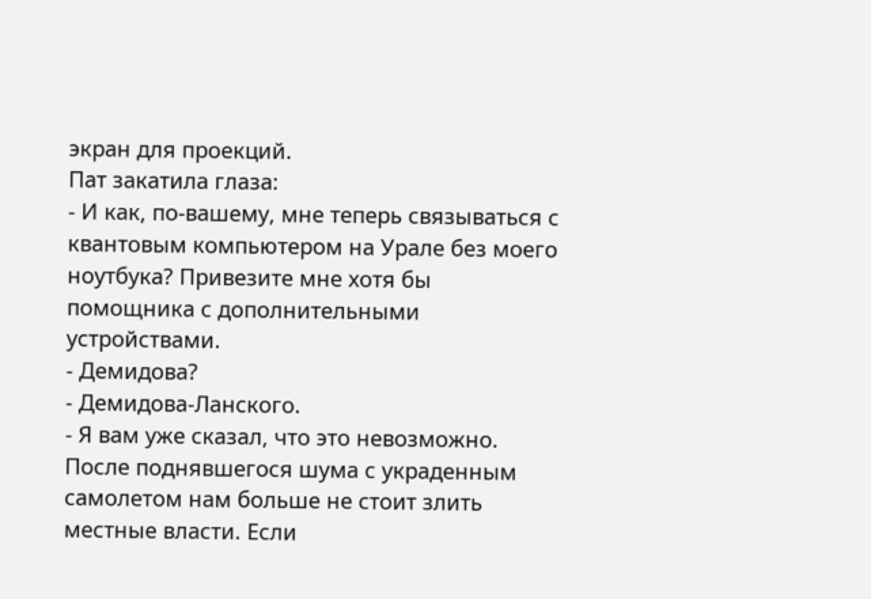экран для проекций.
Пат закатила глаза:
- И как, по-вашему, мне теперь связываться с квантовым компьютером на Урале без моего ноутбука? Привезите мне хотя бы помощника с дополнительными устройствами.
- Демидова?
- Демидова-Ланского.
- Я вам уже сказал, что это невозможно. После поднявшегося шума с украденным самолетом нам больше не стоит злить местные власти. Если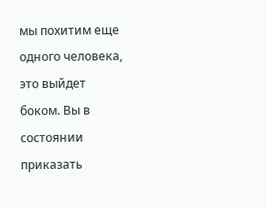мы похитим еще одного человека, это выйдет боком. Вы в состоянии приказать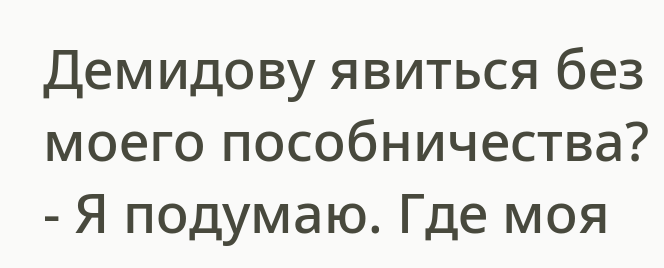Демидову явиться без моего пособничества?
- Я подумаю. Где моя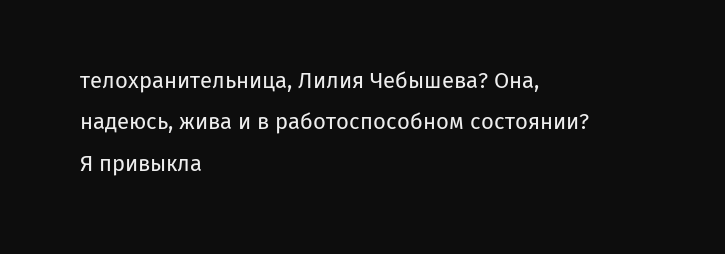телохранительница, Лилия Чебышева? Она, надеюсь, жива и в работоспособном состоянии? Я привыкла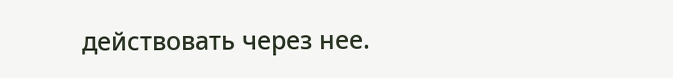действовать через нее.